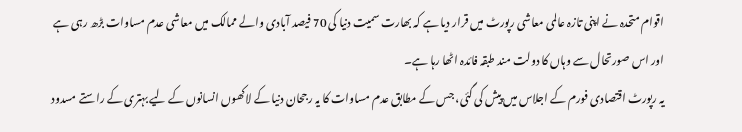اقوام متحدہ نے اپنی تازہ عالمی معاشی رپورٹ میں قرار دیا ہے کہ بھارت سمیت دنیا کی 70 فیصد آبادی والے ممالک میں معاشی عدم مساوات بڑھ رہی ہے اور اس صورتحال سے وہاں کا دولت مند طبقہ فائدہ اٹھا رہا ہے۔
یہ رپورٹ اقتصادی فورم کے اجلاس میں پیش کی گئی، جس کے مطابق عدم مساوات کا یہ رجحان دنیا کے لاکھوں انسانوں کے لیے بہتری کے راستے مسدود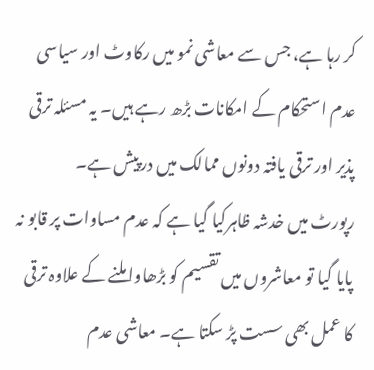کر رہا ہے، جس سے معاشی نمو میں رکاوٹ اور سیاسی عدم استحکام کے امکانات بڑھ رہے ہیں۔ یہ مسئلہ ترقی پذیر اور ترقی یافتہ دونوں ممالک میں درپیش ہے۔
رپورٹ میں خدشہ ظاہرکیا گیا ہے کہ عدم مساوات پر قابو نہ پایا گیا تو معاشروں میں تقسیم کو بڑھاوا ملنے کے علاوہ ترقی کا عمل بھی سست پڑ سکتا ہے۔ معاشی عدم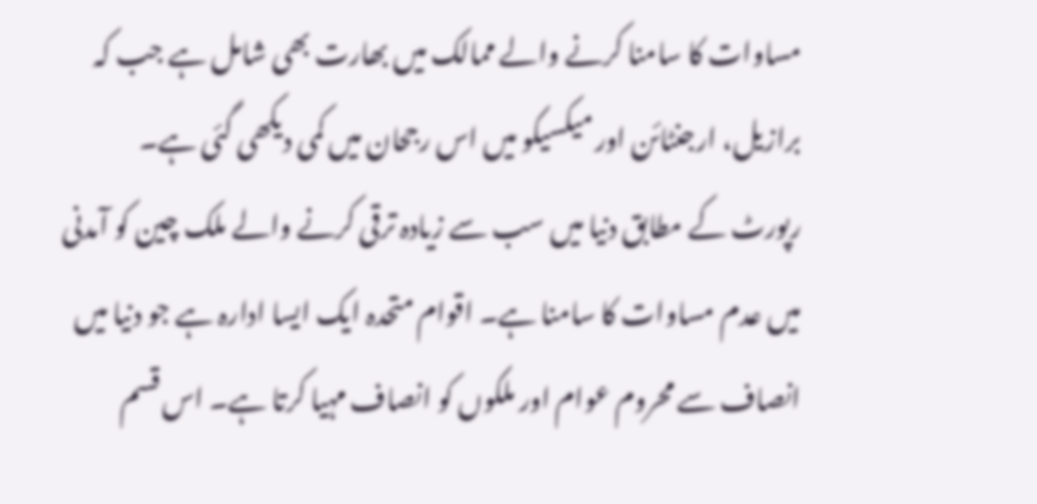مساوات کا سامنا کرنے والے ممالک میں بھارت بھی شامل ہے جب کہ برازیل، ارجنٹائن اور میکسیکو میں اس رجحان میں کمی دیکھی گئی ہے۔
رپورٹ کے مطابق دنیا میں سب سے زیادہ ترقی کرنے والے ملک چین کو آمدنی میں عدم مساوات کا سامنا ہے۔ اقوام متحدہ ایک ایسا ادارہ ہے جو دنیا میں انصاف سے محروم عوام اور ملکوں کو انصاف مہیا کرتا ہے۔ اس قسم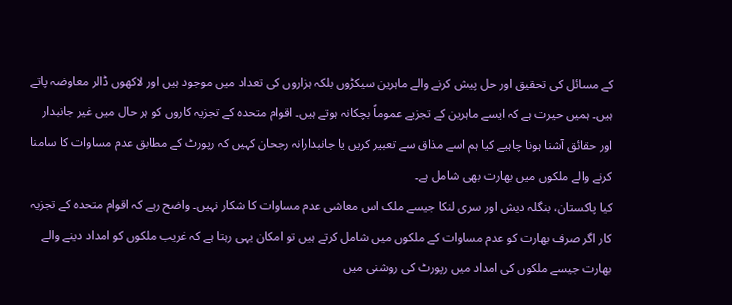کے مسائل کی تحقیق اور حل پیش کرنے والے ماہرین سیکڑوں بلکہ ہزاروں کی تعداد میں موجود ہیں اور لاکھوں ڈالر معاوضہ پاتے ہیں۔ ہمیں حیرت ہے کہ ایسے ماہرین کے تجزیے عموماً بچکانہ ہوتے ہیں۔ اقوام متحدہ کے تجزیہ کاروں کو ہر حال میں غیر جانبدار اور حقائق آشنا ہونا چاہیے کیا ہم اسے مذاق سے تعبیر کریں یا جانبدارانہ رجحان کہیں کہ رپورٹ کے مطابق عدم مساوات کا سامنا کرنے والے ملکوں میں بھارت بھی شامل ہے۔
کیا پاکستان، بنگلہ دیش اور سری لنکا جیسے ملک اس معاشی عدم مساوات کا شکار نہیں۔ واضح رہے کہ اقوام متحدہ کے تجزیہ کار اگر صرف بھارت کو عدم مساوات کے ملکوں میں شامل کرتے ہیں تو امکان یہی رہتا ہے کہ غریب ملکوں کو امداد دینے والے بھارت جیسے ملکوں کی امداد میں رپورٹ کی روشنی میں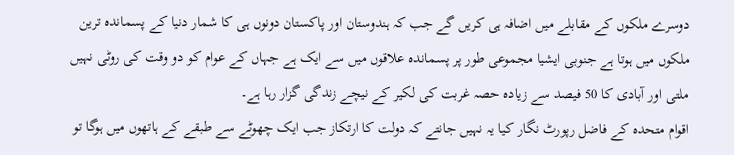دوسرے ملکوں کے مقابلے میں اضافہ ہی کریں گے جب کہ ہندوستان اور پاکستان دونوں ہی کا شمار دنیا کے پسماندہ ترین ملکوں میں ہوتا ہے جنوبی ایشیا مجموعی طور پر پسماندہ علاقوں میں سے ایک ہے جہاں کے عوام کو دو وقت کی روٹی نہیں ملتی اور آبادی کا 50 فیصد سے زیادہ حصہ غربت کی لکیر کے نیچے زندگی گزار رہا ہے۔
اقوام متحدہ کے فاضل رپورٹ نگار کیا یہ نہیں جانتے کہ دولت کا ارتکاز جب ایک چھوٹے سے طبقے کے ہاتھوں میں ہوگا تو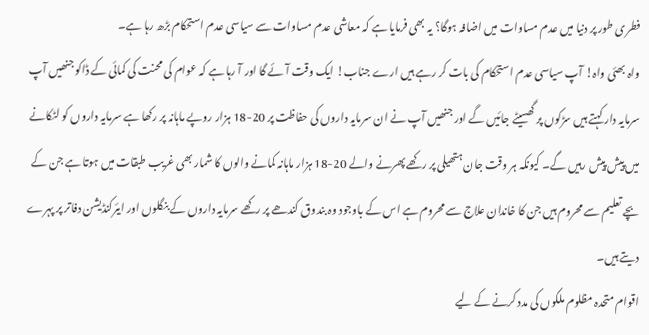فطری طور پر دنیا میں عدم مساوات میں اضافہ ہوگا؟ یہ بھی فرمایا ہے کہ معاشی عدم مساوات سے سیاسی عدم استحکام بڑھ رہا ہے۔
واہ بھئی واہ! آپ سیاسی عدم استحکام کی بات کر رہے ہیں ارے جناب! ایک وقت آئے گا اور آ رہا ہے کہ عوام کی محنت کی کمائی کے ڈاکو جنھیں آپ سرمایہ دار کہتے ہیں سڑکوں پر گھسیٹے جائیں گے اور جنھیں آپ نے ان سرمایہ داروں کی حفاظت پر 20-18 ہزار روپے ماہانہ پر رکھا ہے سرمایہ داروں کو لٹکانے میں پیش پیش رہیں گے۔ کیونکہ ہر وقت جان ہتھیلی پر رکھے پھرنے والے 20-18 ہزار ماہانہ کمانے والوں کا شمار بھی غریب طبقات میں ہوتا ہے جن کے بچے تعلیم سے محروم ہیں جن کا خاندان علاج سے محروم ہے اس کے باوجود وہ بندوق کندھے پر رکھے سرمایہ داروں کے بنگلوں اور ایئرکنڈیشن دفاتر پر پہرے دیتے ہیں۔
اقوام متحدہ مظلوم ملکوں کی مدد کرنے کے لیے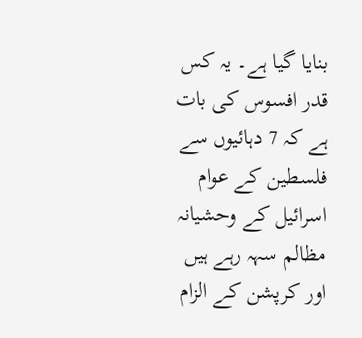بنایا گیا ہے۔ یہ کس قدر افسوس کی بات ہے کہ 7 دہائیوں سے فلسطین کے عوام اسرائیل کے وحشیانہ مظالم سہہ رہے ہیں اور کرپشن کے الزام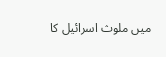میں ملوث اسرائیل کا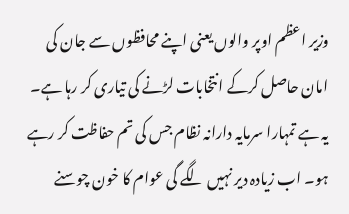وزیر اعظم اوپر والوں یعنی اپنے محافظوں سے جان کی امان حاصل کرکے انتخابات لڑنے کی تیاری کر رہا ہے۔ یہ ہے تمہارا سرمایہ دارانہ نظام جس کی تم حفاظت کر رہے ہو۔ اب زیادہ دیر نہیں لگے گی عوام کا خون چوسنے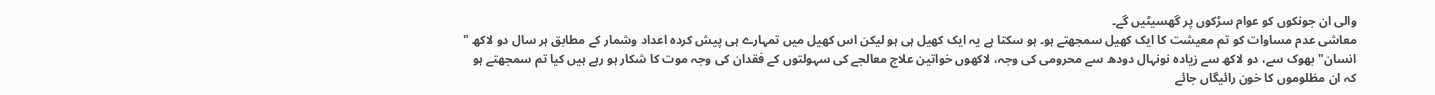والی ان جونکوں کو عوام سڑکوں پر گھسیٹیں گے۔
معاشی عدم مساوات کو تم معیشت کا ایک کھیل سمجھتے ہو۔ ہو سکتا ہے یہ ایک کھیل ہی ہو لیکن اس کھیل میں تمہارے ہی پیش کردہ اعداد وشمار کے مطابق ہر سال دو لاکھ " انسان" بھوک سے، دو لاکھ سے زیادہ نونہال دودھ سے محرومی کی وجہ، لاکھوں خواتین علاج معالجے کی سہولتوں کے فقدان کی وجہ موت کا شکار ہو رہے ہیں کیا تم سمجھتے ہو کہ ان مظلوموں کا خون رائیگاں جائے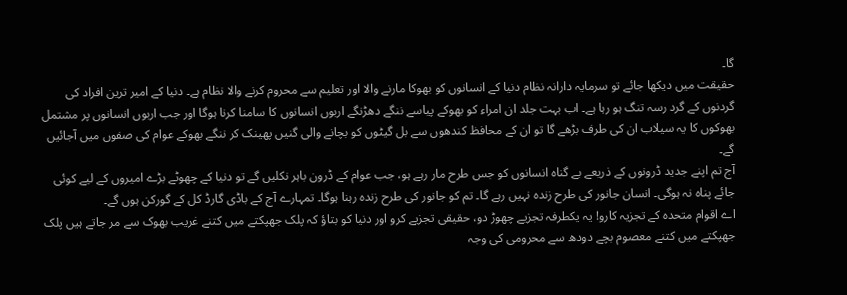گا۔
حقیقت میں دیکھا جائے تو سرمایہ دارانہ نظام دنیا کے انسانوں کو بھوکا مارنے والا اور تعلیم سے محروم کرنے والا نظام ہے۔ دنیا کے امیر ترین افراد کی گردنوں کے گرد رسہ تنگ ہو رہا ہے۔ اب بہت جلد ان امراء کو بھوکے پیاسے ننگے دھڑنگے اربوں انسانوں کا سامنا کرنا ہوگا اور جب اربوں انسانوں پر مشتمل بھوکوں کا یہ سیلاب ان کی طرف بڑھے گا تو ان کے محافظ کندھوں سے بل گیٹوں کو بچانے والی گنیں پھینک کر ننگے بھوکے عوام کی صفوں میں آجائیں گے۔
آج تم اپنے جدید ڈرونوں کے ذریعے بے گناہ انسانوں کو جس طرح مار رہے ہو، جب عوام کے ڈرون باہر نکلیں گے تو دنیا کے چھوٹے بڑے امیروں کے لیے کوئی جائے پناہ نہ ہوگی۔ انسان جانور کی طرح زندہ نہیں رہے گا۔ تم کو جانور کی طرح زندہ رہنا ہوگا۔ تمہارے آج کے باڈی گارڈ کل کے گورکن ہوں گے۔
اے اقوام متحدہ کے تجزیہ کارو! یہ یکطرفہ تجزیے چھوڑ دو، حقیقی تجزیے کرو اور دنیا کو بتاؤ کہ پلک جھپکتے میں کتنے غریب بھوک سے مر جاتے ہیں پلک جھپکتے میں کتنے معصوم بچے دودھ سے محرومی کی وجہ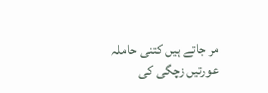مر جاتے ہیں کتنی حاملہ عورتیں زچگی کی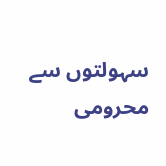سہولتوں سے محرومی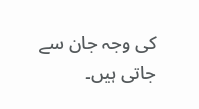کی وجہ جان سے جاتی ہیں۔